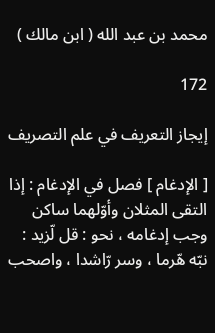محمد بن عبد الله ( ابن مالك )

172

إيجاز التعريف في علم التصريف

[ الإدغام ] فصل في الإدغام : إذا التقى المثلان وأوّلهما ساكن وجب إدغامه ، نحو : قل لّزيد : نبّه هّرما ، وسر رّاشدا ، واصحب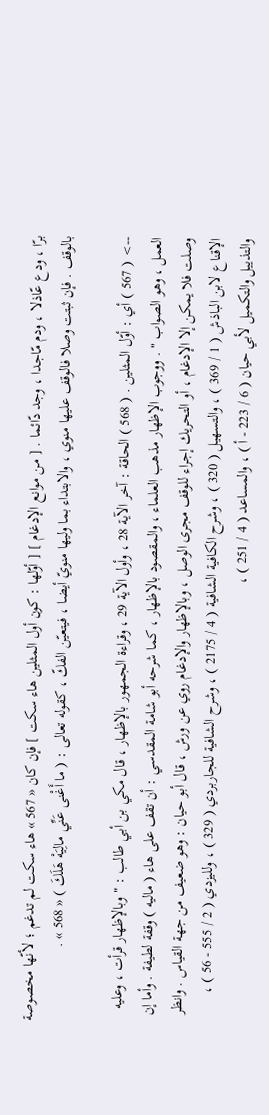برّا ، ودع عّاذلا ، ودم مّاجدا ، وجد دّائما . [ من موانع الإدغام ] [ أوّلها : كون أول المثلين هاء سكت ] فإن كان « 567 » هاء سكت لم تدغم ؛ لأنّها مخصوصة بالوقف . فإن ثبتت وصلا فالوقف عليها منوي ، والابتداء بما وليها منويّ أيضا ، فيتعيّن الفكّ ، كقوله تعالى : ( ما أَغْنى عَنِّي مالِيَهْ هَلَكَ ) « 568 » .

--> ( 567 ) أي : أوّل المثلين . ( 568 ) الحاقة : آخر الآية 28 ، وأول الآية 29 ، وقراءة الجمهور بالإظهار ، قال مكي بن أبي طالب : " وبالإظهار قرأت ، وعليه العمل ، وهو الصواب " . ووجوب الإظهار مذهب العلماء ، والمقصود بالإظهار ، كما شرحه أبو شامة المقدسي : أن تقف على هاء ( ماليه ) وقفة لطيفة . وأما إن وصلت فلا يمكن إلا الإدغام ، أو التحريك إجراء للوقف مجرى الوصل ، وبالإظهار والإدغام روي عن ورش ، قال أبو حيان : وهو ضعيف من جهة القياس . وانظر الإقناع لابن الباذش ( 1 / 369 ) ، والتسهيل ( 320 ) ، وشرح الكافية الشافية ( 4 / 2175 ) ، وشرح الشافية للجاربردي ( 329 ) ، ولليزدي ( 2 / 555 - 56 ) ، والتذييل والتكميل لأبي حيان ( 6 / 223 - أ ) ، والمساعد ( 4 / 251 ) ،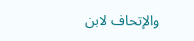والإتحاف لابن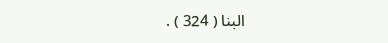البنا ( 324 ) .